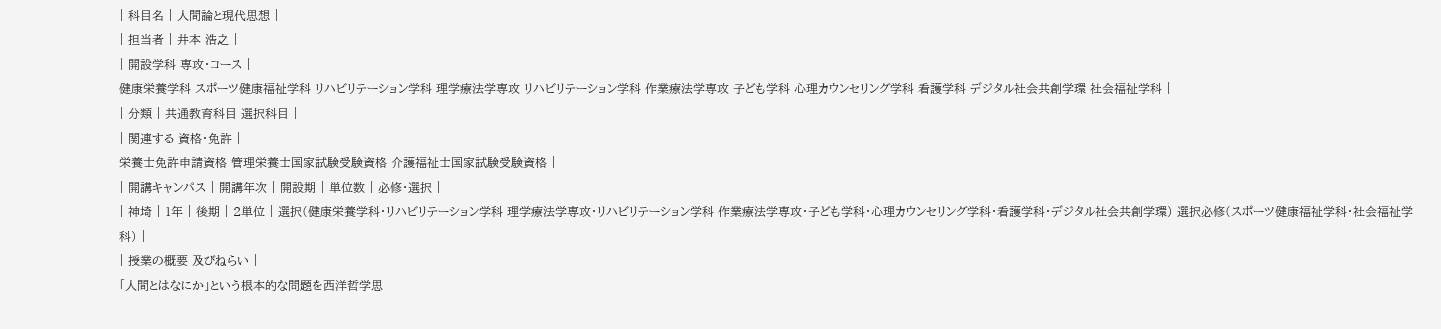| 科目名 | 人間論と現代思想 |
| 担当者 | 井本 浩之 |
| 開設学科 専攻・コース |
健康栄養学科 スポーツ健康福祉学科 リハビリテーション学科 理学療法学専攻 リハビリテーション学科 作業療法学専攻 子ども学科 心理カウンセリング学科 看護学科 デジタル社会共創学環 社会福祉学科 |
| 分類 | 共通教育科目 選択科目 |
| 関連する 資格・免許 |
栄養士免許申請資格 管理栄養士国家試験受験資格 介護福祉士国家試験受験資格 |
| 開講キャンパス | 開講年次 | 開設期 | 単位数 | 必修・選択 |
| 神埼 | 1年 | 後期 | 2単位 | 選択(健康栄養学科・リハビリテーション学科 理学療法学専攻・リハビリテーション学科 作業療法学専攻・子ども学科・心理カウンセリング学科・看護学科・デジタル社会共創学環) 選択必修(スポーツ健康福祉学科・社会福祉学科) |
| 授業の概要 及びねらい |
「人間とはなにか」という根本的な問題を西洋哲学思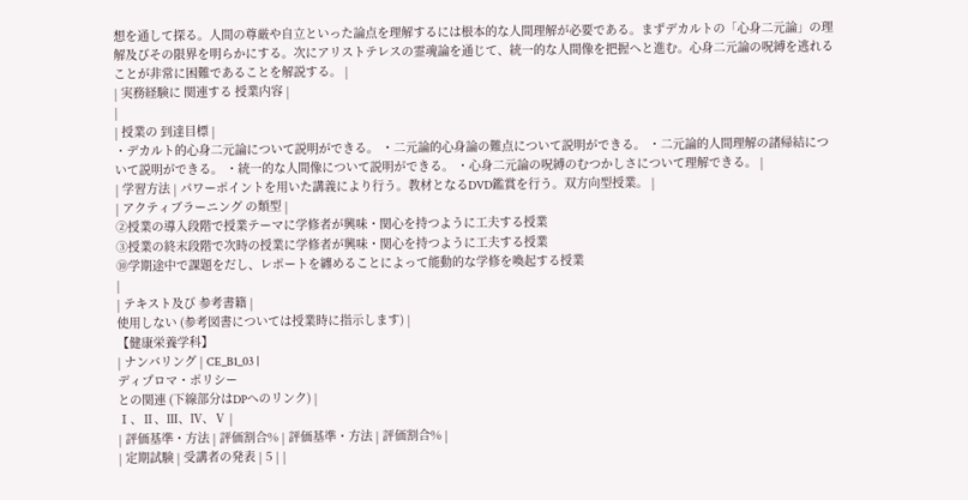想を通して探る。人間の尊厳や自立といった論点を理解するには根本的な人間理解が必要である。まずデカルトの「心身二元論」の理解及びその限界を明らかにする。次にアリストテレスの霊魂論を通じて、統一的な人間像を把握へと進む。心身二元論の呪縛を逃れることが非常に困難であることを解説する。 |
| 実務経験に 関連する 授業内容 |
|
| 授業の 到達目標 |
・デカルト的心身二元論について説明ができる。 ・二元論的心身論の難点について説明ができる。 ・二元論的人間理解の諸帰結について説明ができる。 ・統一的な人間像について説明ができる。 ・心身二元論の呪縛のむつかしさについて理解できる。 |
| 学習方法 | パワーポイントを用いた講義により行う。教材となるDVD鑑賞を行う。双方向型授業。 |
| アクティブラーニング の類型 |
②授業の導入段階で授業テーマに学修者が興味・関心を持つように工夫する授業
③授業の終末段階で次時の授業に学修者が興味・関心を持つように工夫する授業
⑩学期途中で課題をだし、レポートを纏めることによって能動的な学修を喚起する授業
|
| テキスト及び 参考書籍 |
使用しない (参考図書については授業時に指示します) |
【健康栄養学科】
| ナンバリング | CE_B1_03 |
ディプロマ・ポリシー
との関連 (下線部分はDPへのリンク) |
Ⅰ、Ⅱ、Ⅲ、Ⅳ、Ⅴ |
| 評価基準・方法 | 評価割合% | 評価基準・方法 | 評価割合% |
| 定期試験 | 受講者の発表 | 5 | |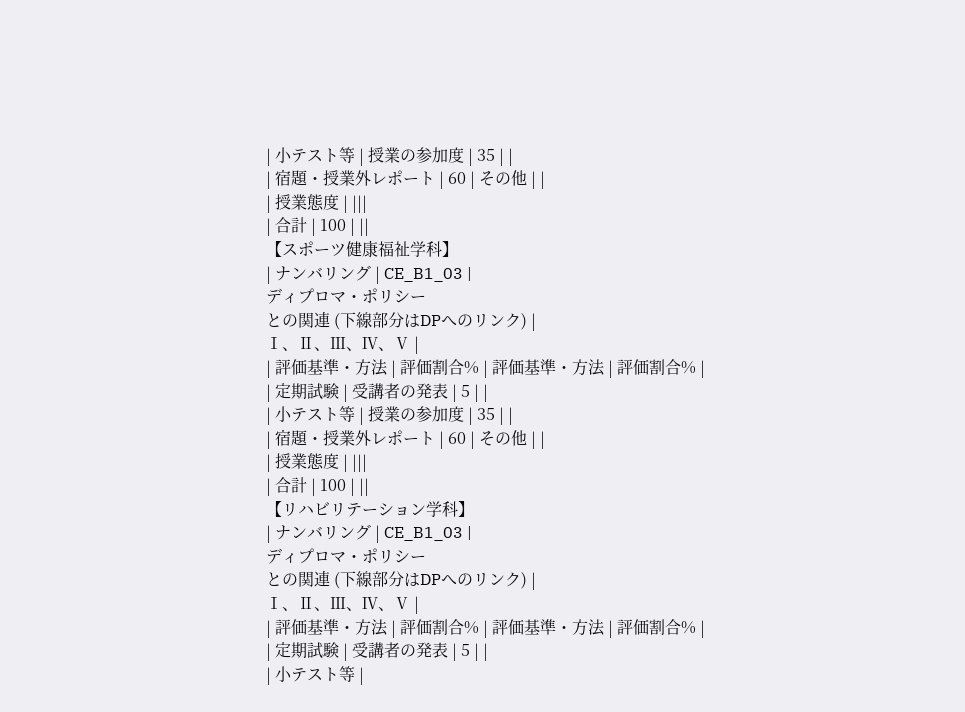| 小テスト等 | 授業の参加度 | 35 | |
| 宿題・授業外レポート | 60 | その他 | |
| 授業態度 | |||
| 合計 | 100 | ||
【スポーツ健康福祉学科】
| ナンバリング | CE_B1_03 |
ディプロマ・ポリシー
との関連 (下線部分はDPへのリンク) |
Ⅰ、Ⅱ、Ⅲ、Ⅳ、Ⅴ |
| 評価基準・方法 | 評価割合% | 評価基準・方法 | 評価割合% |
| 定期試験 | 受講者の発表 | 5 | |
| 小テスト等 | 授業の参加度 | 35 | |
| 宿題・授業外レポート | 60 | その他 | |
| 授業態度 | |||
| 合計 | 100 | ||
【リハビリテーション学科】
| ナンバリング | CE_B1_03 |
ディプロマ・ポリシー
との関連 (下線部分はDPへのリンク) |
Ⅰ、Ⅱ、Ⅲ、Ⅳ、Ⅴ |
| 評価基準・方法 | 評価割合% | 評価基準・方法 | 評価割合% |
| 定期試験 | 受講者の発表 | 5 | |
| 小テスト等 |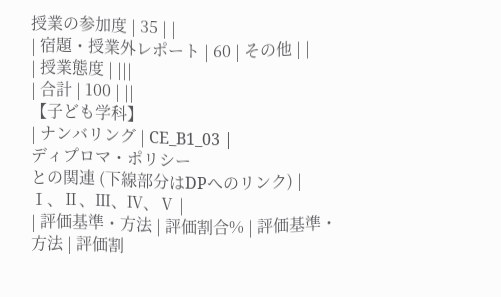授業の参加度 | 35 | |
| 宿題・授業外レポート | 60 | その他 | |
| 授業態度 | |||
| 合計 | 100 | ||
【子ども学科】
| ナンバリング | CE_B1_03 |
ディプロマ・ポリシー
との関連 (下線部分はDPへのリンク) |
Ⅰ、Ⅱ、Ⅲ、Ⅳ、Ⅴ |
| 評価基準・方法 | 評価割合% | 評価基準・方法 | 評価割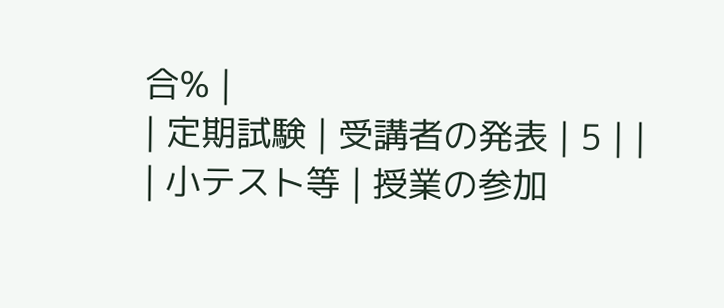合% |
| 定期試験 | 受講者の発表 | 5 | |
| 小テスト等 | 授業の参加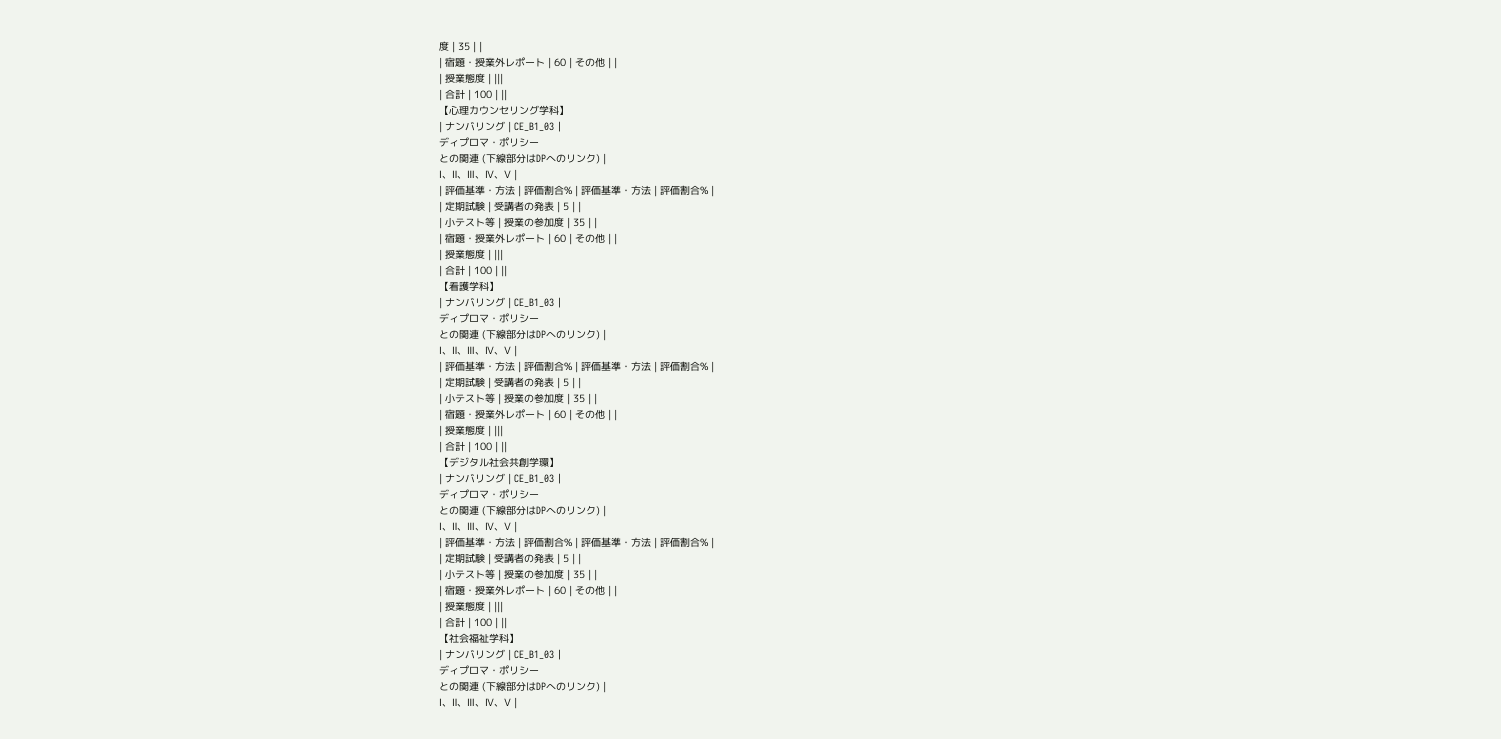度 | 35 | |
| 宿題・授業外レポート | 60 | その他 | |
| 授業態度 | |||
| 合計 | 100 | ||
【心理カウンセリング学科】
| ナンバリング | CE_B1_03 |
ディプロマ・ポリシー
との関連 (下線部分はDPへのリンク) |
Ⅰ、Ⅱ、Ⅲ、Ⅳ、Ⅴ |
| 評価基準・方法 | 評価割合% | 評価基準・方法 | 評価割合% |
| 定期試験 | 受講者の発表 | 5 | |
| 小テスト等 | 授業の参加度 | 35 | |
| 宿題・授業外レポート | 60 | その他 | |
| 授業態度 | |||
| 合計 | 100 | ||
【看護学科】
| ナンバリング | CE_B1_03 |
ディプロマ・ポリシー
との関連 (下線部分はDPへのリンク) |
Ⅰ、Ⅱ、Ⅲ、Ⅳ、Ⅴ |
| 評価基準・方法 | 評価割合% | 評価基準・方法 | 評価割合% |
| 定期試験 | 受講者の発表 | 5 | |
| 小テスト等 | 授業の参加度 | 35 | |
| 宿題・授業外レポート | 60 | その他 | |
| 授業態度 | |||
| 合計 | 100 | ||
【デジタル社会共創学環】
| ナンバリング | CE_B1_03 |
ディプロマ・ポリシー
との関連 (下線部分はDPへのリンク) |
Ⅰ、Ⅱ、Ⅲ、Ⅳ、Ⅴ |
| 評価基準・方法 | 評価割合% | 評価基準・方法 | 評価割合% |
| 定期試験 | 受講者の発表 | 5 | |
| 小テスト等 | 授業の参加度 | 35 | |
| 宿題・授業外レポート | 60 | その他 | |
| 授業態度 | |||
| 合計 | 100 | ||
【社会福祉学科】
| ナンバリング | CE_B1_03 |
ディプロマ・ポリシー
との関連 (下線部分はDPへのリンク) |
Ⅰ、Ⅱ、Ⅲ、Ⅳ、Ⅴ |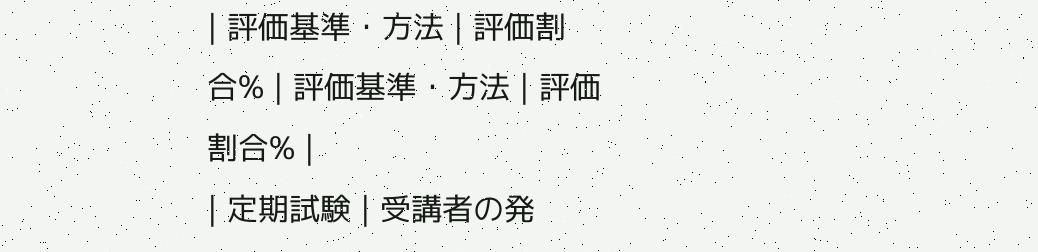| 評価基準・方法 | 評価割合% | 評価基準・方法 | 評価割合% |
| 定期試験 | 受講者の発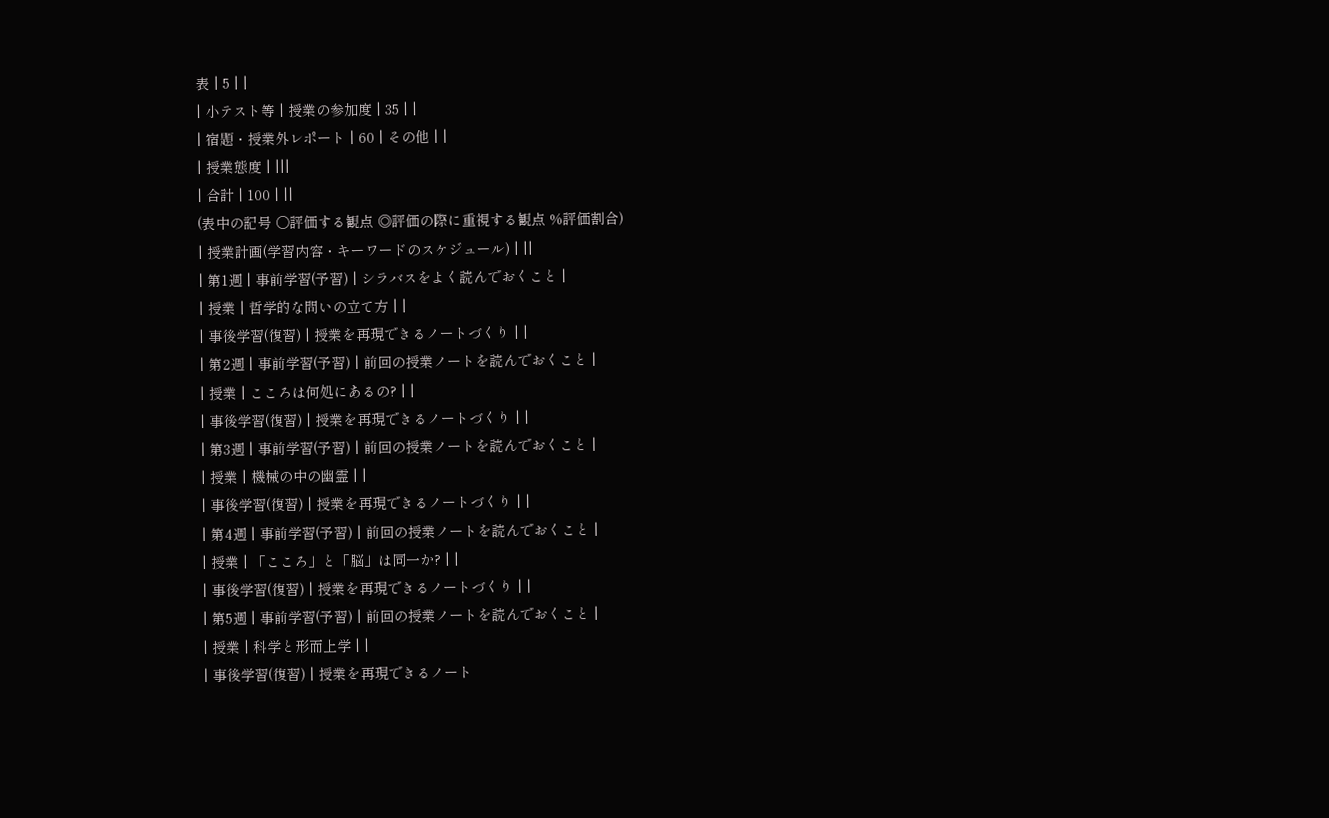表 | 5 | |
| 小テスト等 | 授業の参加度 | 35 | |
| 宿題・授業外レポート | 60 | その他 | |
| 授業態度 | |||
| 合計 | 100 | ||
(表中の記号 ○評価する観点 ◎評価の際に重視する観点 %評価割合)
| 授業計画(学習内容・キーワードのスケジュール) | ||
| 第1週 | 事前学習(予習) | シラバスをよく読んでおくこと |
| 授業 | 哲学的な問いの立て方 | |
| 事後学習(復習) | 授業を再現できるノートづくり | |
| 第2週 | 事前学習(予習) | 前回の授業ノートを読んでおくこと |
| 授業 | こころは何処にあるの? | |
| 事後学習(復習) | 授業を再現できるノートづくり | |
| 第3週 | 事前学習(予習) | 前回の授業ノートを読んでおくこと |
| 授業 | 機械の中の幽霊 | |
| 事後学習(復習) | 授業を再現できるノートづくり | |
| 第4週 | 事前学習(予習) | 前回の授業ノートを読んでおくこと |
| 授業 | 「こころ」と「脳」は同一か? | |
| 事後学習(復習) | 授業を再現できるノートづくり | |
| 第5週 | 事前学習(予習) | 前回の授業ノートを読んでおくこと |
| 授業 | 科学と形而上学 | |
| 事後学習(復習) | 授業を再現できるノート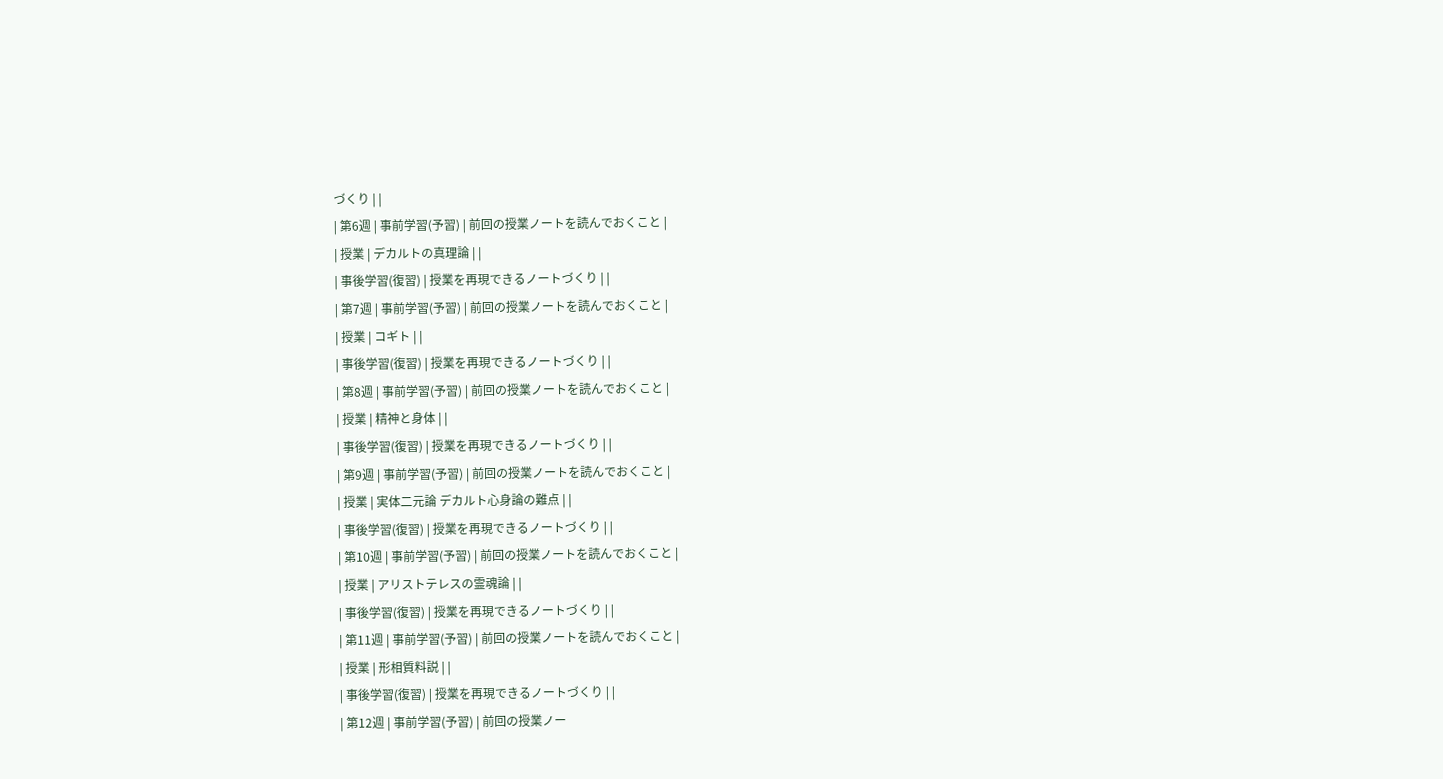づくり | |
| 第6週 | 事前学習(予習) | 前回の授業ノートを読んでおくこと |
| 授業 | デカルトの真理論 | |
| 事後学習(復習) | 授業を再現できるノートづくり | |
| 第7週 | 事前学習(予習) | 前回の授業ノートを読んでおくこと |
| 授業 | コギト | |
| 事後学習(復習) | 授業を再現できるノートづくり | |
| 第8週 | 事前学習(予習) | 前回の授業ノートを読んでおくこと |
| 授業 | 精神と身体 | |
| 事後学習(復習) | 授業を再現できるノートづくり | |
| 第9週 | 事前学習(予習) | 前回の授業ノートを読んでおくこと |
| 授業 | 実体二元論 デカルト心身論の難点 | |
| 事後学習(復習) | 授業を再現できるノートづくり | |
| 第10週 | 事前学習(予習) | 前回の授業ノートを読んでおくこと |
| 授業 | アリストテレスの霊魂論 | |
| 事後学習(復習) | 授業を再現できるノートづくり | |
| 第11週 | 事前学習(予習) | 前回の授業ノートを読んでおくこと |
| 授業 | 形相質料説 | |
| 事後学習(復習) | 授業を再現できるノートづくり | |
| 第12週 | 事前学習(予習) | 前回の授業ノー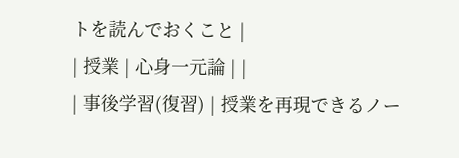トを読んでおくこと |
| 授業 | 心身一元論 | |
| 事後学習(復習) | 授業を再現できるノー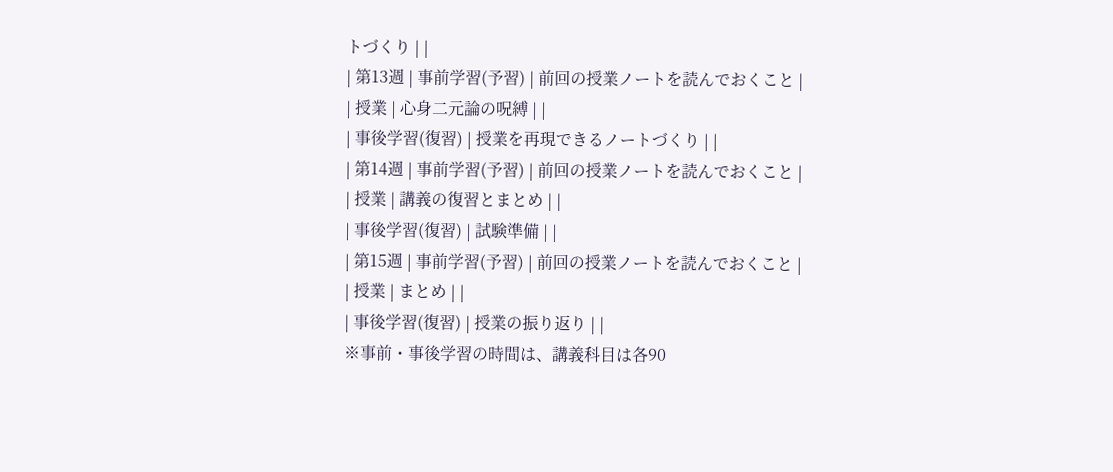トづくり | |
| 第13週 | 事前学習(予習) | 前回の授業ノートを読んでおくこと |
| 授業 | 心身二元論の呪縛 | |
| 事後学習(復習) | 授業を再現できるノートづくり | |
| 第14週 | 事前学習(予習) | 前回の授業ノートを読んでおくこと |
| 授業 | 講義の復習とまとめ | |
| 事後学習(復習) | 試験準備 | |
| 第15週 | 事前学習(予習) | 前回の授業ノートを読んでおくこと |
| 授業 | まとめ | |
| 事後学習(復習) | 授業の振り返り | |
※事前・事後学習の時間は、講義科目は各90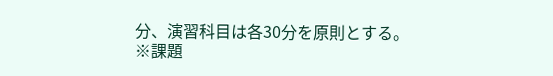分、演習科目は各30分を原則とする。
※課題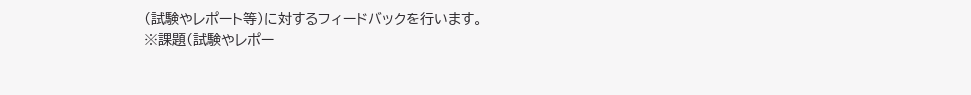(試験やレポート等)に対するフィードバックを行います。
※課題(試験やレポー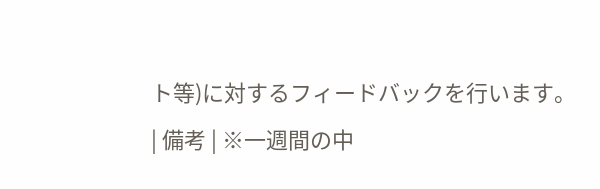ト等)に対するフィードバックを行います。
| 備考 | ※一週間の中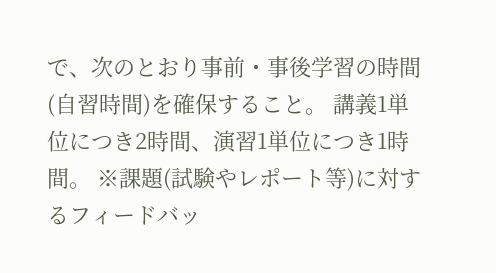で、次のとおり事前・事後学習の時間(自習時間)を確保すること。 講義1単位につき2時間、演習1単位につき1時間。 ※課題(試験やレポート等)に対するフィードバッ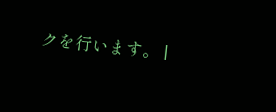クを行います。 |